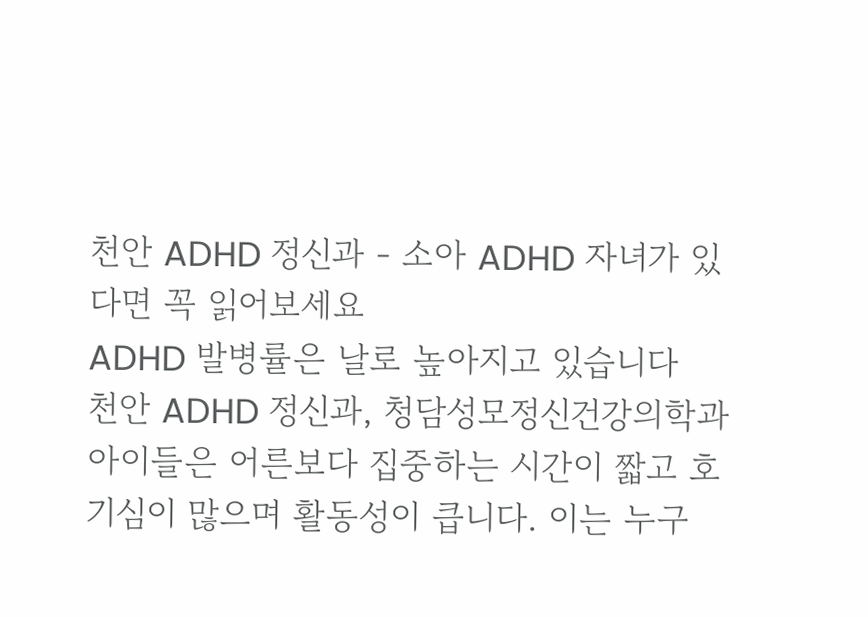천안 ADHD 정신과 - 소아 ADHD 자녀가 있다면 꼭 읽어보세요
ADHD 발병률은 날로 높아지고 있습니다
천안 ADHD 정신과, 청담성모정신건강의학과
아이들은 어른보다 집중하는 시간이 짧고 호기심이 많으며 활동성이 큽니다. 이는 누구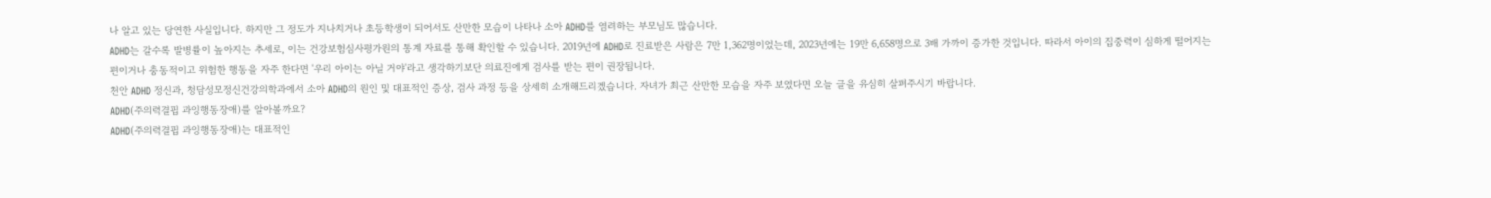나 알고 있는 당연한 사실입니다. 하지만 그 정도가 지나치거나 초등학생이 되어서도 산만한 모습이 나타나 소아 ADHD를 염려하는 부모님도 많습니다.
ADHD는 갈수록 발병률이 높아지는 추세로, 이는 건강보험심사평가원의 통계 자료를 통해 확인할 수 있습니다. 2019년에 ADHD로 진료받은 사람은 7만 1,362명이었는데, 2023년에는 19만 6,658명으로 3배 가까이 증가한 것입니다. 따라서 아이의 집중력이 심하게 떨어지는 편이거나 충동적이고 위험한 행동을 자주 한다면 '우리 아이는 아닐 거야'라고 생각하기보단 의료진에게 검사를 받는 편이 권장됩니다.
천안 ADHD 정신과, 청담성모정신건강의학과에서 소아 ADHD의 원인 및 대표적인 증상, 검사 과정 등을 상세히 소개해드리겠습니다. 자녀가 최근 산만한 모습을 자주 보였다면 오늘 글을 유심히 살펴주시기 바랍니다.
ADHD(주의력결핍 과잉행동장애)를 알아볼까요?
ADHD(주의력결핍 과잉행동장애)는 대표적인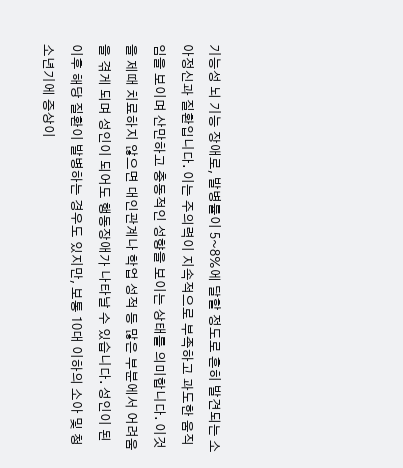기능성 뇌 기능 장애로, 발병률이 5~8%에 달할 정도로 흔히 발견되는 소아정신과 질환입니다. 이는 주의력이 지속적으로 부족하고 과도한 움직임을 보이며 산만하고 충동적인 성향을 보이는 상태를 의미합니다. 이것을 제때 치료하지 않으면 대인관계나 학업 성적 등 많은 부분에서 어려움을 겪게 되며 성인이 되어도 행동장애가 나타날 수 있습니다. 성인이 된 이후 해당 질환이 발병하는 경우도 있지만, 보통 10대 이하의 소아 및 청소년기에 증상이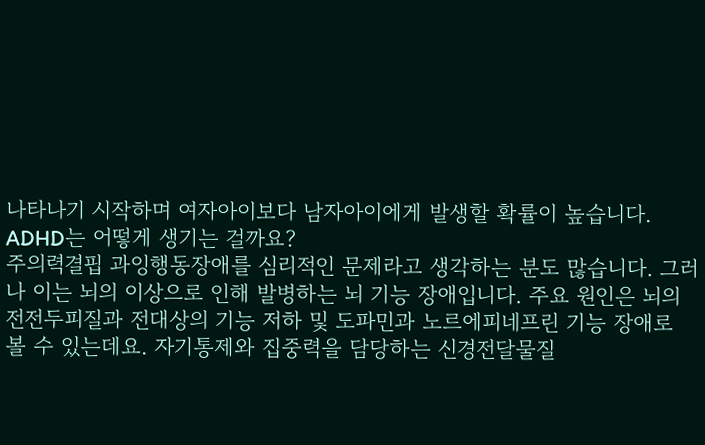나타나기 시작하며 여자아이보다 남자아이에게 발생할 확률이 높습니다.
ADHD는 어떻게 생기는 걸까요?
주의력결핍 과잉행동장애를 심리적인 문제라고 생각하는 분도 많습니다. 그러나 이는 뇌의 이상으로 인해 발병하는 뇌 기능 장애입니다. 주요 원인은 뇌의 전전두피질과 전대상의 기능 저하 및 도파민과 노르에피네프린 기능 장애로 볼 수 있는데요. 자기통제와 집중력을 담당하는 신경전달물질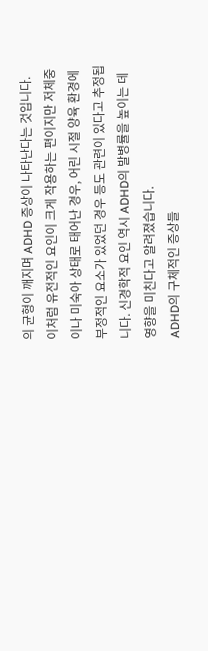의 균형이 깨지며 ADHD 증상이 나타난다는 것입니다.
이처럼 유전적인 요인이 크게 작용하는 편이지만 저체중이나 미숙아 상태로 태어난 경우, 어린 시절 양육 환경에 부정적인 요소가 있었던 경우 등도 관련이 있다고 추정됩니다. 신경학적 요인 역시 ADHD의 발병률을 높이는 데 영향을 미친다고 알려졌습니다.
ADHD의 구체적인 증상들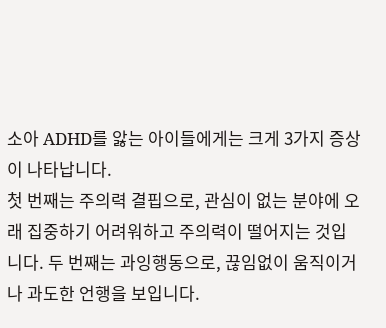소아 ADHD를 앓는 아이들에게는 크게 3가지 증상이 나타납니다.
첫 번째는 주의력 결핍으로, 관심이 없는 분야에 오래 집중하기 어려워하고 주의력이 떨어지는 것입니다. 두 번째는 과잉행동으로, 끊임없이 움직이거나 과도한 언행을 보입니다.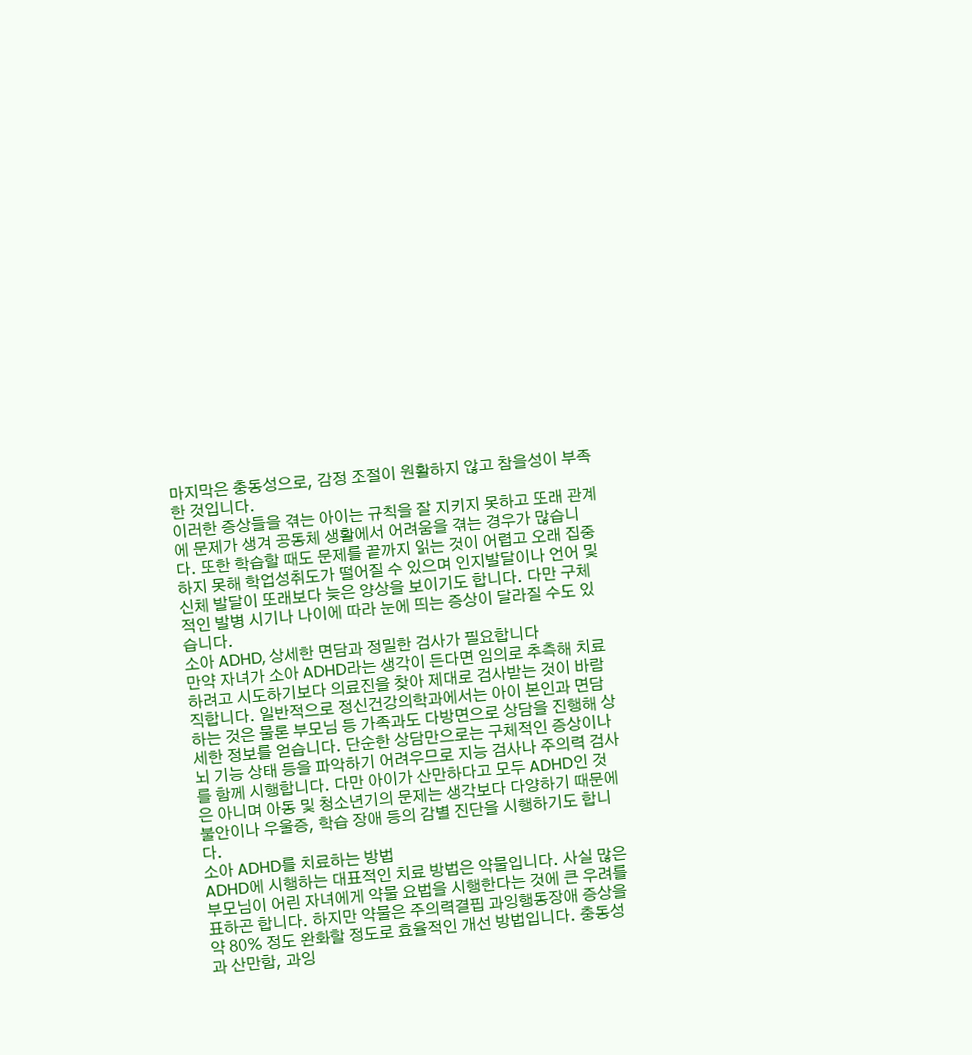마지막은 충동성으로, 감정 조절이 원활하지 않고 참을성이 부족한 것입니다.
이러한 증상들을 겪는 아이는 규칙을 잘 지키지 못하고 또래 관계에 문제가 생겨 공동체 생활에서 어려움을 겪는 경우가 많습니다. 또한 학습할 때도 문제를 끝까지 읽는 것이 어렵고 오래 집중하지 못해 학업성취도가 떨어질 수 있으며 인지발달이나 언어 및 신체 발달이 또래보다 늦은 양상을 보이기도 합니다. 다만 구체적인 발병 시기나 나이에 따라 눈에 띄는 증상이 달라질 수도 있습니다.
소아 ADHD, 상세한 면담과 정밀한 검사가 필요합니다
만약 자녀가 소아 ADHD라는 생각이 든다면 임의로 추측해 치료하려고 시도하기보다 의료진을 찾아 제대로 검사받는 것이 바람직합니다. 일반적으로 정신건강의학과에서는 아이 본인과 면담하는 것은 물론 부모님 등 가족과도 다방면으로 상담을 진행해 상세한 정보를 얻습니다. 단순한 상담만으로는 구체적인 증상이나 뇌 기능 상태 등을 파악하기 어려우므로 지능 검사나 주의력 검사를 함께 시행합니다. 다만 아이가 산만하다고 모두 ADHD인 것은 아니며 아동 및 청소년기의 문제는 생각보다 다양하기 때문에 불안이나 우울증, 학습 장애 등의 감별 진단을 시행하기도 합니다.
소아 ADHD를 치료하는 방법
ADHD에 시행하는 대표적인 치료 방법은 약물입니다. 사실 많은 부모님이 어린 자녀에게 약물 요법을 시행한다는 것에 큰 우려를 표하곤 합니다. 하지만 약물은 주의력결핍 과잉행동장애 증상을 약 80% 정도 완화할 정도로 효율적인 개선 방법입니다. 충동성과 산만함, 과잉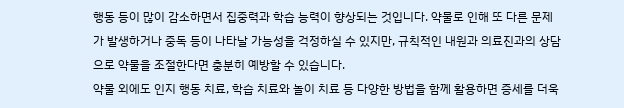행동 등이 많이 감소하면서 집중력과 학습 능력이 향상되는 것입니다. 약물로 인해 또 다른 문제가 발생하거나 중독 등이 나타날 가능성을 걱정하실 수 있지만, 규칙적인 내원과 의료진과의 상담으로 약물을 조절한다면 충분히 예방할 수 있습니다.
약물 외에도 인지 행동 치료, 학습 치료와 놀이 치료 등 다양한 방법을 함께 활용하면 증세를 더욱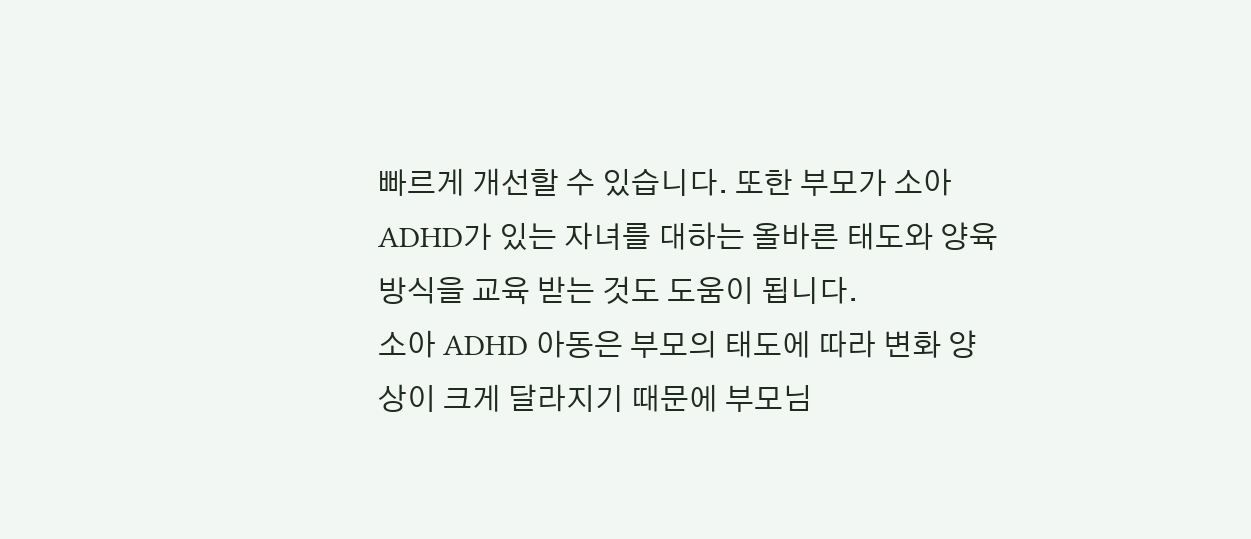빠르게 개선할 수 있습니다. 또한 부모가 소아 ADHD가 있는 자녀를 대하는 올바른 태도와 양육 방식을 교육 받는 것도 도움이 됩니다.
소아 ADHD 아동은 부모의 태도에 따라 변화 양상이 크게 달라지기 때문에 부모님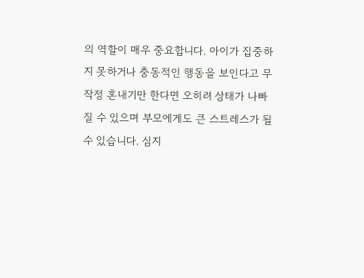의 역할이 매우 중요합니다. 아이가 집중하지 못하거나 충동적인 행동을 보인다고 무작정 혼내기만 한다면 오히려 상태가 나빠질 수 있으며 부모에게도 큰 스트레스가 될 수 있습니다. 심지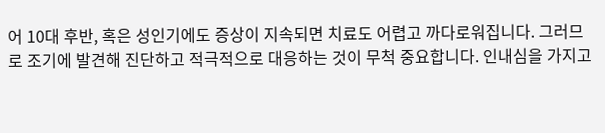어 10대 후반, 혹은 성인기에도 증상이 지속되면 치료도 어렵고 까다로워집니다. 그러므로 조기에 발견해 진단하고 적극적으로 대응하는 것이 무척 중요합니다. 인내심을 가지고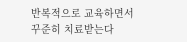반복적으로 교육하면서 꾸준히 치료받는다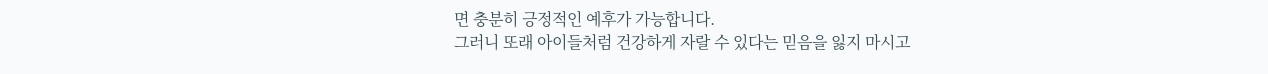면 충분히 긍정적인 예후가 가능합니다.
그러니 또래 아이들처럼 건강하게 자랄 수 있다는 믿음을 잃지 마시고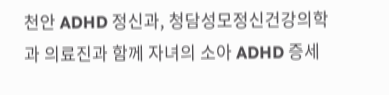천안 ADHD 정신과, 청담성모정신건강의학과 의료진과 함께 자녀의 소아 ADHD 증세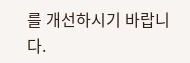를 개선하시기 바랍니다.